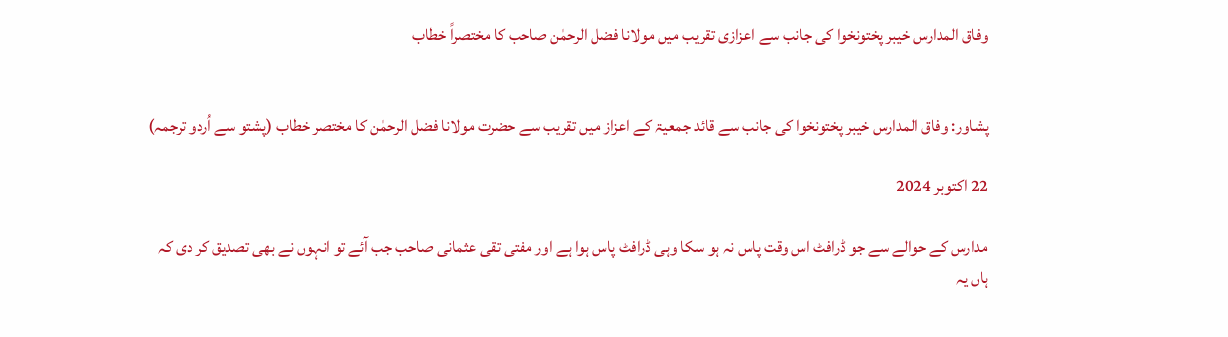وفاق المدارس خیبر پختونخوا کی جانب سے اعزازی تقریب میں مولانا فضل الرحمٰن صاحب کا مختصراً خطاب


پشاور: وفاق المدارس خیبر پختونخوا کی جانب سے قائد جمعیۃ کے اعزاز میں تقریب سے حضرت مولانا فضل الرحمٰن کا مختصر خطاب (پشتو سے اُردو ترجمہ)

22 اکتوبر 2024

مدارس کے حوالے سے جو ڈرافٹ اس وقت پاس نہ ہو سکا وہی ڈرافٹ پاس ہوا ہے اور مفتی تقی عثمانی صاحب جب آئے تو انہوں نے بھی تصدیق کر دی کہ ہاں یہ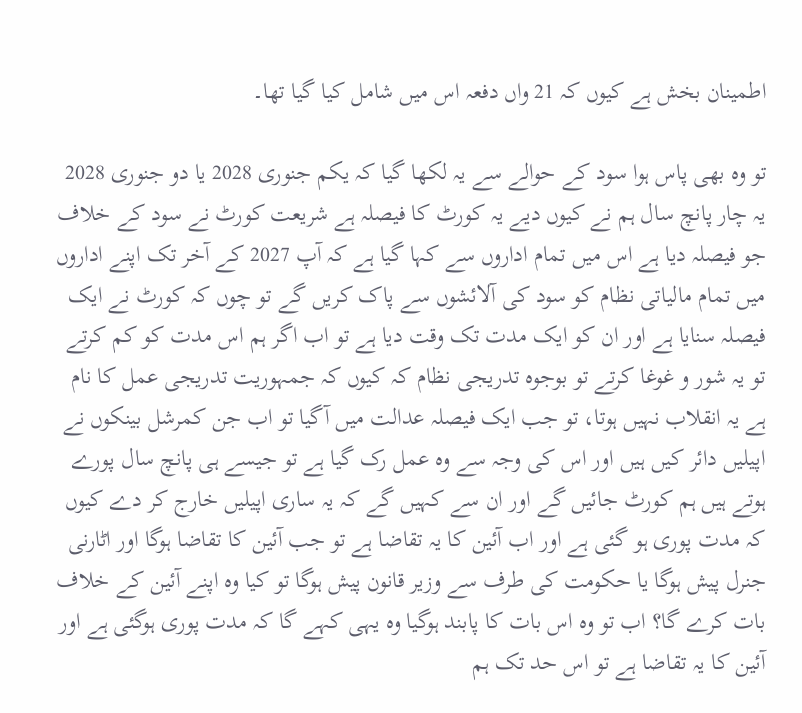اطمینان بخش ہے کیوں کہ 21 واں دفعہ اس میں شامل کیا گیا تھا۔

تو وہ بھی پاس ہوا سود کے حوالے سے یہ لکھا گیا کہ یکم جنوری 2028 یا دو جنوری 2028 یہ چار پانچ سال ہم نے کیوں دیے یہ کورٹ کا فیصلہ ہے شریعت کورٹ نے سود کے خلاف جو فیصلہ دیا ہے اس میں تمام اداروں سے کہا گیا ہے کہ آپ 2027 کے آخر تک اپنے اداروں میں تمام مالیاتی نظام کو سود کی آلائشوں سے پاک کریں گے تو چوں کہ کورٹ نے ایک فیصلہ سنایا ہے اور ان کو ایک مدت تک وقت دیا ہے تو اب اگر ہم اس مدت کو کم کرتے تو یہ شور و غوغا کرتے تو بوجوہ تدریجی نظام کہ کیوں کہ جمہوریت تدریجی عمل کا نام ہے یہ انقلاب نہیں ہوتا، تو جب ایک فیصلہ عدالت میں آگیا تو اب جن کمرشل بینکوں نے اپیلیں دائر کیں ہیں اور اس کی وجہ سے وہ عمل رک گیا ہے تو جیسے ہی پانچ سال پورے ہوتے ہیں ہم کورٹ جائیں گے اور ان سے کہیں گے کہ یہ ساری اپیلیں خارج کر دے کیوں کہ مدت پوری ہو گئی ہے اور اب آئین کا یہ تقاضا ہے تو جب آئین کا تقاضا ہوگا اور اٹارنی جنرل پیش ہوگا یا حکومت کی طرف سے وزیر قانون پیش ہوگا تو کیا وہ اپنے آئین کے خلاف بات کرے گا؟ اب تو وہ اس بات کا پابند ہوگیا وہ یہی کہے گا کہ مدت پوری ہوگئی ہے اور آئین کا یہ تقاضا ہے تو اس حد تک ہم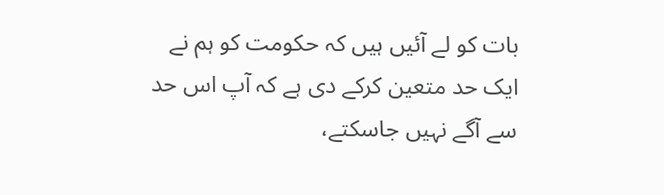بات کو لے آئیں ہیں کہ حکومت کو ہم نے ایک حد متعین کرکے دی ہے کہ آپ اس حد سے آگے نہیں جاسکتے،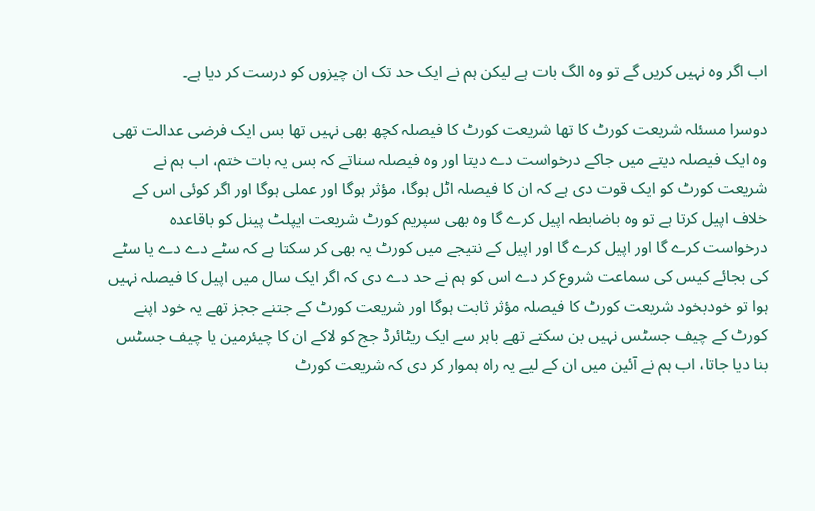اب اگر وہ نہیں کریں گے تو وہ الگ بات ہے لیکن ہم نے ایک حد تک ان چیزوں کو درست کر دیا ہے۔

دوسرا مسئلہ شریعت کورٹ کا تھا شریعت کورٹ کا فیصلہ کچھ بھی نہیں تھا بس ایک فرضی عدالت تھی وہ ایک فیصلہ دیتے میں جاکے درخواست دے دیتا اور وہ فیصلہ سناتے کہ بس یہ بات ختم، اب ہم نے شریعت کورٹ کو ایک قوت دی ہے کہ ان کا فیصلہ اٹل ہوگا، مؤثر ہوگا اور عملی ہوگا اور اگر کوئی اس کے خلاف اپیل کرتا ہے تو وہ باضابطہ اپیل کرے گا وہ بھی سپریم کورٹ شریعت ایپلٹ پینل کو باقاعدہ درخواست کرے گا اور اپیل کرے گا اور اپیل کے نتیجے میں کورٹ یہ بھی کر سکتا ہے کہ سٹے دے دے یا سٹے کی بجائے کیس کی سماعت شروع کر دے اس کو ہم نے حد دے دی کہ اگر ایک سال میں اپیل کا فیصلہ نہیں ہوا تو خودبخود شریعت کورٹ کا فیصلہ مؤثر ثابت ہوگا اور شریعت کورٹ کے جتنے ججز تھے یہ خود اپنے کورٹ کے چیف جسٹس نہیں بن سکتے تھے باہر سے ایک ریٹائرڈ جج کو لاکے ان کا چیئرمین یا چیف جسٹس بنا دیا جاتا، اب ہم نے آئین میں ان کے لیے یہ راہ ہموار کر دی کہ شریعت کورٹ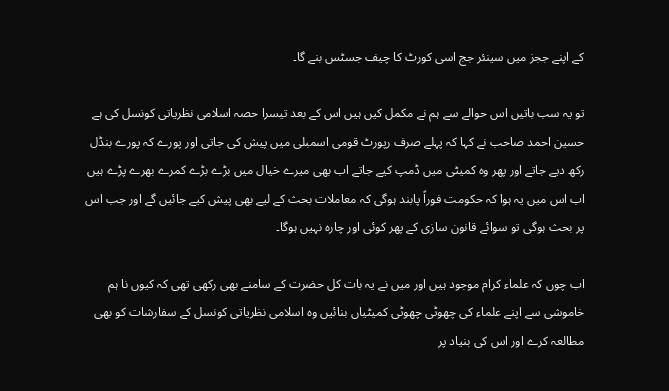کے اپنے ججز میں سینئر جج اسی کورٹ کا چیف جسٹس بنے گا۔

تو یہ سب باتیں اس حوالے سے ہم نے مکمل کیں ہیں اس کے بعد تیسرا حصہ اسلامی نظریاتی کونسل کی ہے حسین احمد صاحب نے کہا کہ پہلے صرف رپورٹ قومی اسمبلی میں پیش کی جاتی اور پورے کہ پورے بنڈل رکھ دیے جاتے اور پھر وہ کمیٹی میں ڈمپ کیے جاتے اب بھی میرے خیال میں بڑے بڑے کمرے بھرے پڑے ہیں اب اس میں یہ ہوا کہ حکومت فوراً پابند ہوگی کہ معاملات بحث کے لیے بھی پیش کیے جائیں گے اور جب اس پر بحث ہوگی تو سوائے قانون سازی کے پھر کوئی اور چارہ نہیں ہوگا۔

اب چوں کہ علماء کرام موجود ہیں اور میں نے یہ بات کل حضرت کے سامنے بھی رکھی تھی کہ کیوں نا ہم خاموشی سے اپنے علماء کی چھوٹی چھوٹی کمیٹیاں بنائیں وہ اسلامی نظریاتی کونسل کے سفارشات کو بھی مطالعہ کرے اور اس کی بنیاد پر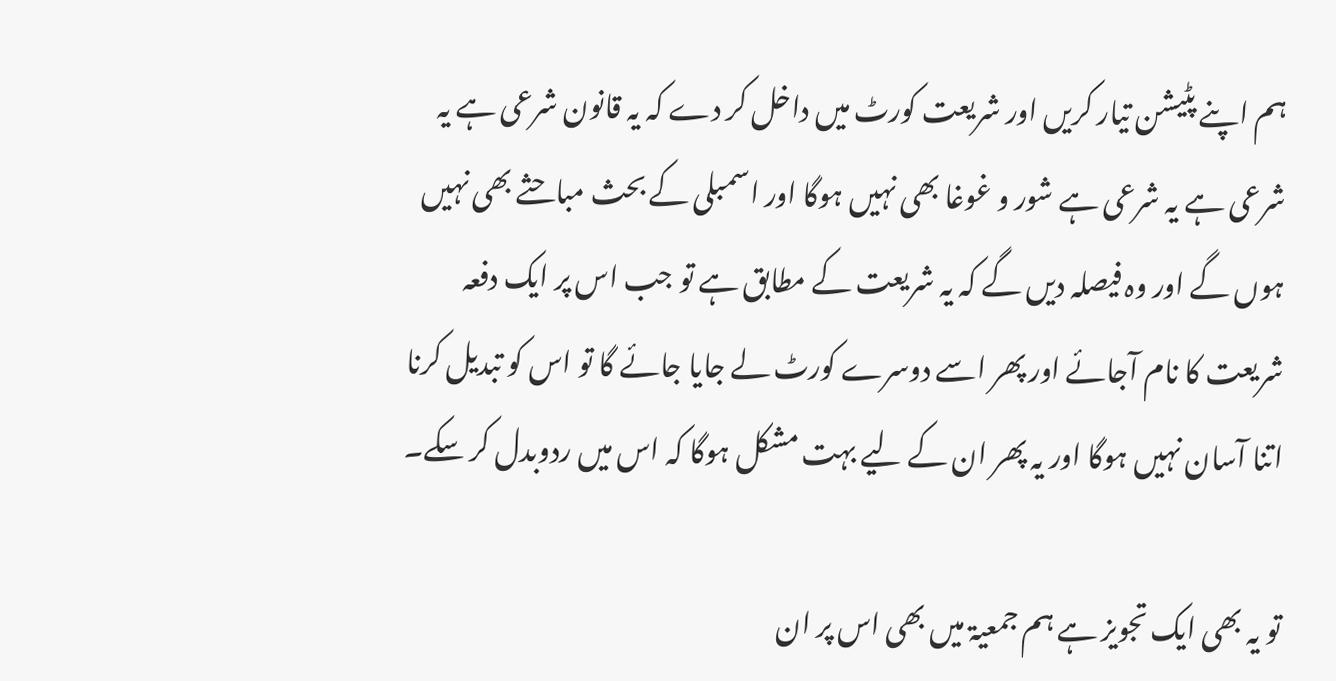ہم اپنے پٹیشن تیار کریں اور شریعت کورٹ میں داخل کر دے کہ یہ قانون شرعی ہے یہ شرعی ہے یہ شرعی ہے شور و غوغا بھی نہیں ہوگا اور اسمبلی کے بحث مباحثے بھی نہیں ہوں گے اور وہ فیصلہ دیں گے کہ یہ شریعت کے مطابق ہے تو جب اس پر ایک دفعہ شریعت کا نام آجائے اور پھر اسے دوسرے کورٹ لے جایا جائے گا تو اس کو تبدیل کرنا اتنا آسان نہیں ہوگا اور یہ پھر ان کے لیے بہت مشکل ہوگا کہ اس میں ردوبدل کر سکے۔

تو یہ بھی ایک تجویز ہے ہم جمعیۃ میں بھی اس پر ان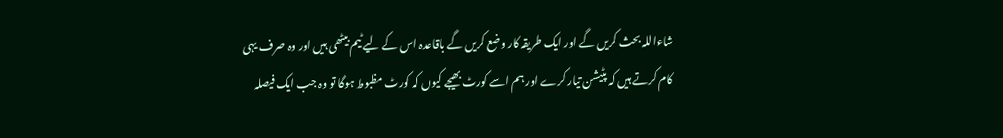شاءاللہ بحث کریں گے اور ایک طریقہ کار وضع کریں گے باقاعدہ اس کے لیے ٹیم بیٹھی ہیں اور وہ صرف یہی کام کرتے ہیں کہ پٹیشن تیار کرے اور ہم اسے کورٹ بھیجے کیوں کہ کورٹ مظبوط ہوگا تو وہ جب ایک فیصلہ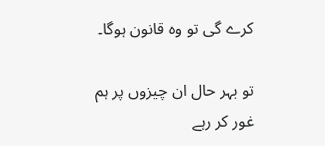کرے گی تو وہ قانون ہوگا۔

تو بہر حال ان چیزوں پر ہم غور کر رہے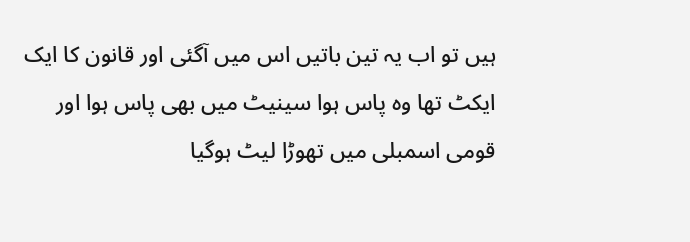ہیں تو اب یہ تین باتیں اس میں آگئی اور قانون کا ایک ایکٹ تھا وہ پاس ہوا سینیٹ میں بھی پاس ہوا اور قومی اسمبلی میں تھوڑا لیٹ ہوگیا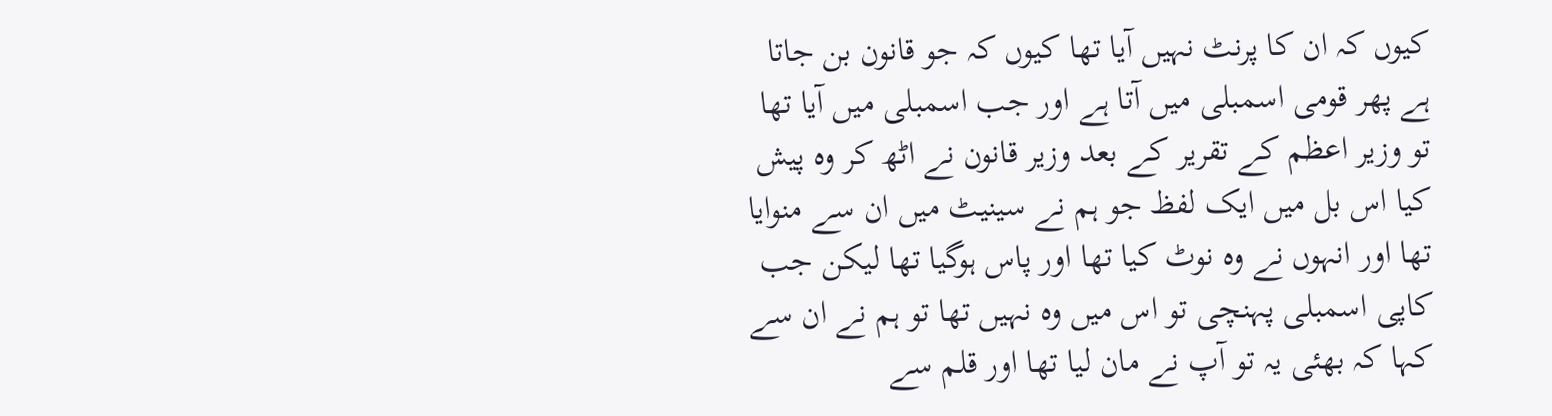کیوں کہ ان کا پرنٹ نہیں آیا تھا کیوں کہ جو قانون بن جاتا ہے پھر قومی اسمبلی میں آتا ہے اور جب اسمبلی میں آیا تھا تو وزیر اعظم کے تقریر کے بعد وزیر قانون نے اٹھ کر وہ پیش کیا اس بل میں ایک لفظ جو ہم نے سینیٹ میں ان سے منوایا تھا اور انہوں نے وہ نوٹ کیا تھا اور پاس ہوگیا تھا لیکن جب کاپی اسمبلی پہنچی تو اس میں وہ نہیں تھا تو ہم نے ان سے کہا کہ بھئی یہ تو آپ نے مان لیا تھا اور قلم سے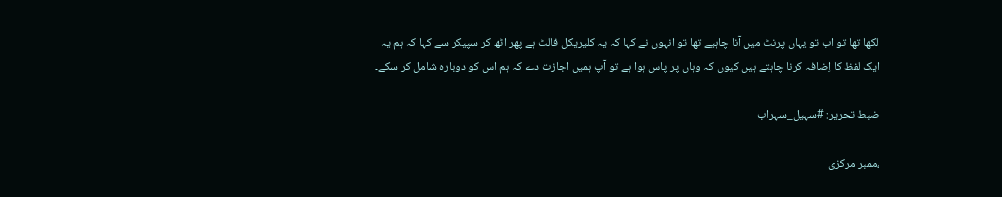لکھا تھا تو اب تو یہاں پرنٹ میں آنا چاہیے تھا تو انہوں نے کہا کہ یہ کلیریکل فالٹ ہے پھر اٹھ کر سپیکر سے کہا کہ ہم یہ ایک لفظ کا اِضافہ کرنا چاہتے ہیں کیوں کہ وہاں پر پاس ہوا ہے تو آپ ہمیں اجازت دے کہ ہم اس کو دوبارہ شامل کر سکے۔

ضبط تحریر: #سہیل_سہراب

،ممبر مرکزی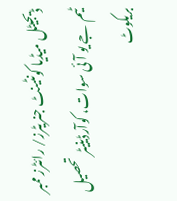ڈیجیٹل میڈیا کونٹینٹ جنریٹرز/ رائٹرز ممبر ٹیم جے یو آئی سوات، کوآرڈینیٹر تحصیل بریکوٹ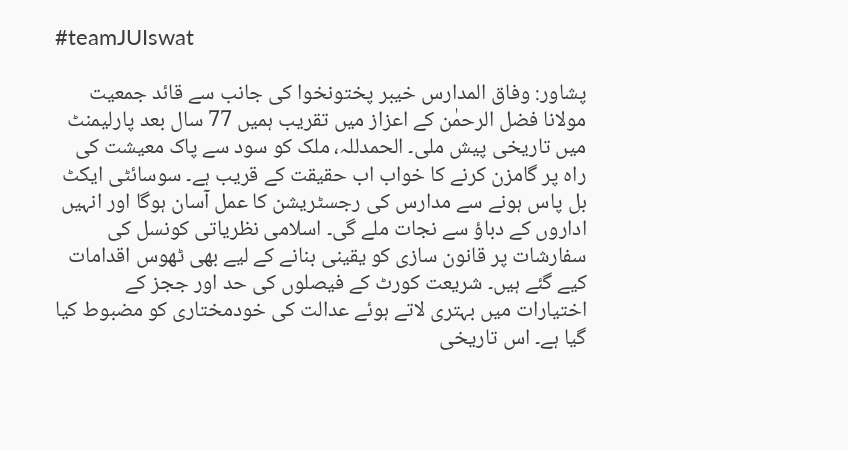#teamJUIswat

پشاور: وفاق المدارس خیبر پختونخوا کی جانب سے قائد جمعیت مولانا فضل الرحمٰن کے اعزاز میں تقریب ہمیں 77 سال بعد پارلیمنٹ میں تاریخی پیش ملی۔ الحمدللہ، ملک کو سود سے پاک معیشت کی راہ پر گامزن کرنے کا خواب اب حقیقت کے قریب ہے۔ سوسائٹی ایکٹ بل پاس ہونے سے مدارس کی رجسٹریشن کا عمل آسان ہوگا اور انہیں اداروں کے دباؤ سے نجات ملے گی۔ اسلامی نظریاتی کونسل کی سفارشات پر قانون سازی کو یقینی بنانے کے لیے بھی ٹھوس اقدامات کیے گئے ہیں۔ شریعت کورٹ کے فیصلوں کی حد اور ججز کے اختیارات میں بہتری لاتے ہوئے عدالت کی خودمختاری کو مضبوط کیا گیا ہے۔ اس تاریخی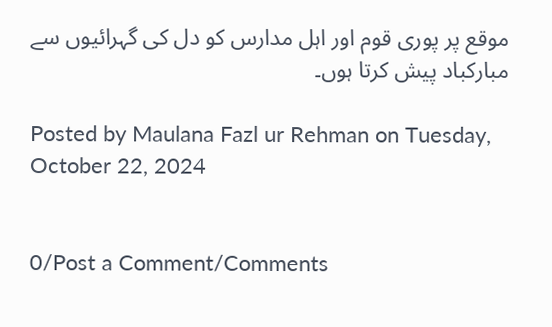موقع پر پوری قوم اور اہل مدارس کو دل کی گہرائیوں سے مبارکباد پیش کرتا ہوں۔

Posted by Maulana Fazl ur Rehman on Tuesday, October 22, 2024


0/Post a Comment/Comments